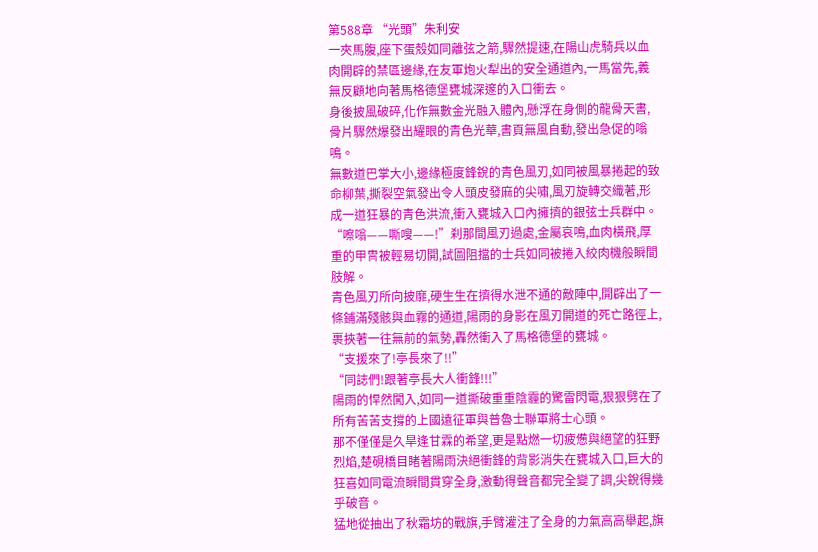第588章 “光頭”朱利安
一夾馬腹,座下蛋殼如同離弦之箭,驟然提速,在陽山虎騎兵以血肉開辟的禁區邊緣,在友軍炮火犁出的安全通道內,一馬當先,義無反顧地向著馬格德堡甕城深邃的入口衝去。
身後披風破碎,化作無數金光融入體內,懸浮在身側的龍骨天書,骨片驟然爆發出耀眼的青色光華,書頁無風自動,發出急促的嗡鳴。
無數道巴掌大小,邊緣極度鋒銳的青色風刃,如同被風暴捲起的致命柳葉,撕裂空氣發出令人頭皮發麻的尖嘯,風刃旋轉交織著,形成一道狂暴的青色洪流,衝入甕城入口內擁擠的銀弦士兵群中。
“嚓嗡——嘶嗖——!”刹那間風刃過處,金屬哀鳴,血肉橫飛,厚重的甲冑被輕易切開,試圖阻擋的士兵如同被捲入絞肉機般瞬間肢解。
青色風刃所向披靡,硬生生在擠得水泄不通的敵陣中,開辟出了一條鋪滿殘骸與血霧的通道,陽雨的身影在風刃開道的死亡路徑上,裹挾著一往無前的氣勢,轟然衝入了馬格德堡的甕城。
“支援來了!亭長來了!!”
“同誌們!跟著亭長大人衝鋒!!!”
陽雨的悍然闖入,如同一道撕破重重陰霾的驚雷閃電,狠狠劈在了所有苦苦支撐的上國遠征軍與普魯士聯軍將士心頭。
那不僅僅是久旱逢甘霖的希望,更是點燃一切疲憊與絕望的狂野烈焰,楚硯橋目睹著陽雨決絕衝鋒的背影消失在甕城入口,巨大的狂喜如同電流瞬間貫穿全身,激動得聲音都完全變了調,尖銳得幾乎破音。
猛地從抽出了秋霜坊的戰旗,手臂灌注了全身的力氣高高舉起,旗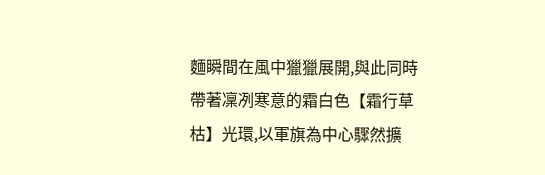麵瞬間在風中獵獵展開,與此同時帶著凜冽寒意的霜白色【霜行草枯】光環,以軍旗為中心驟然擴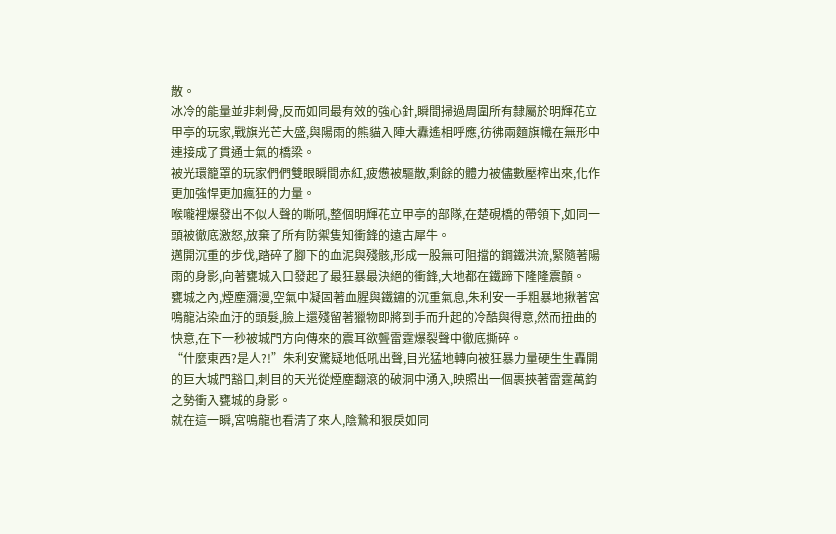散。
冰冷的能量並非刺骨,反而如同最有效的強心針,瞬間掃過周圍所有隸屬於明輝花立甲亭的玩家,戰旗光芒大盛,與陽雨的熊貓入陣大纛遙相呼應,彷彿兩麵旗幟在無形中連接成了貫通士氣的橋梁。
被光環籠罩的玩家們們雙眼瞬間赤紅,疲憊被驅散,剩餘的體力被儘數壓榨出來,化作更加強悍更加瘋狂的力量。
喉嚨裡爆發出不似人聲的嘶吼,整個明輝花立甲亭的部隊,在楚硯橋的帶領下,如同一頭被徹底激怒,放棄了所有防禦隻知衝鋒的遠古犀牛。
邁開沉重的步伐,踏碎了腳下的血泥與殘骸,形成一股無可阻擋的鋼鐵洪流,緊隨著陽雨的身影,向著甕城入口發起了最狂暴最決絕的衝鋒,大地都在鐵蹄下隆隆震顫。
甕城之內,煙塵瀰漫,空氣中凝固著血腥與鐵鏽的沉重氣息,朱利安一手粗暴地揪著宮鳴龍沾染血汙的頭髮,臉上還殘留著獵物即將到手而升起的冷酷與得意,然而扭曲的快意,在下一秒被城門方向傳來的震耳欲聾雷霆爆裂聲中徹底撕碎。
“什麼東西?是人?!”朱利安驚疑地低吼出聲,目光猛地轉向被狂暴力量硬生生轟開的巨大城門豁口,刺目的天光從煙塵翻滾的破洞中湧入,映照出一個裹挾著雷霆萬鈞之勢衝入甕城的身影。
就在這一瞬,宮鳴龍也看清了來人,陰鷙和狠戾如同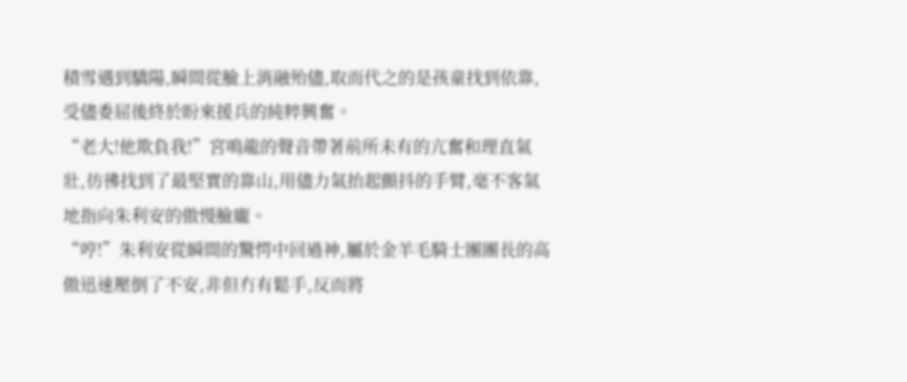積雪遇到驕陽,瞬間從臉上消融殆儘,取而代之的是孩童找到依靠,受儘委屈後終於盼來援兵的純粹興奮。
“老大!他欺負我!”宮鳴龍的聲音帶著前所未有的亢奮和理直氣壯,彷彿找到了最堅實的靠山,用儘力氣抬起顫抖的手臂,毫不客氣地指向朱利安的傲慢臉龐。
“哼!”朱利安從瞬間的驚愕中回過神,屬於金羊毛騎士團團長的高傲迅速壓倒了不安,非但冇有鬆手,反而將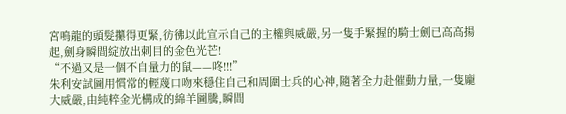宮鳴龍的頭髮攥得更緊,彷彿以此宣示自己的主權與威嚴,另一隻手緊握的騎士劍已高高揚起,劍身瞬間綻放出刺目的金色光芒!
“不過又是一個不自量力的鼠——咚!!!”
朱利安試圖用慣常的輕蔑口吻來穩住自己和周圍士兵的心神,隨著全力赴催動力量,一隻龐大威嚴,由純粹金光構成的綿羊圖騰,瞬間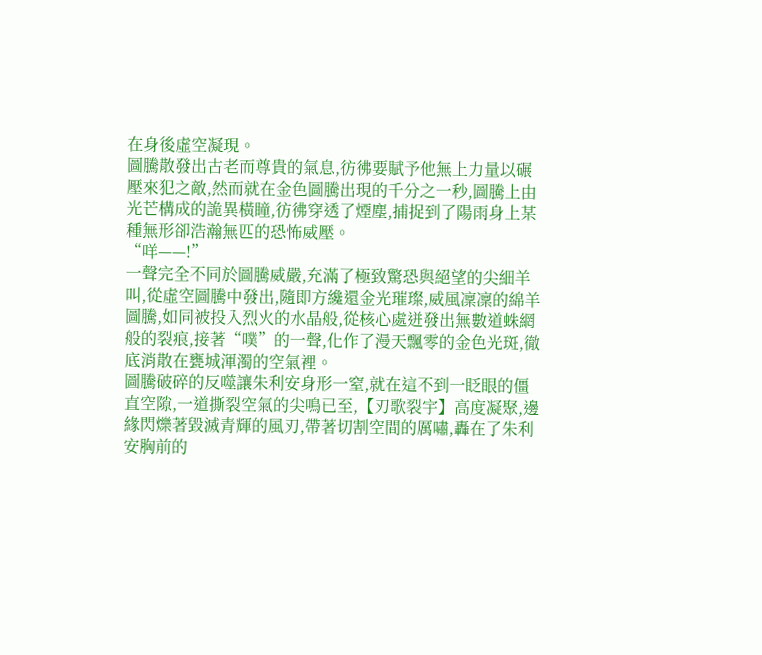在身後虛空凝現。
圖騰散發出古老而尊貴的氣息,彷彿要賦予他無上力量以碾壓來犯之敵,然而就在金色圖騰出現的千分之一秒,圖騰上由光芒構成的詭異橫瞳,彷彿穿透了煙塵,捕捉到了陽雨身上某種無形卻浩瀚無匹的恐怖威壓。
“咩——!”
一聲完全不同於圖騰威嚴,充滿了極致驚恐與絕望的尖細羊叫,從虛空圖騰中發出,隨即方纔還金光璀璨,威風凜凜的綿羊圖騰,如同被投入烈火的水晶般,從核心處迸發出無數道蛛網般的裂痕,接著“噗”的一聲,化作了漫天飄零的金色光斑,徹底消散在甕城渾濁的空氣裡。
圖騰破碎的反噬讓朱利安身形一窒,就在這不到一眨眼的僵直空隙,一道撕裂空氣的尖鳴已至,【刃歌裂宇】高度凝聚,邊緣閃爍著毀滅青輝的風刃,帶著切割空間的厲嘯,轟在了朱利安胸前的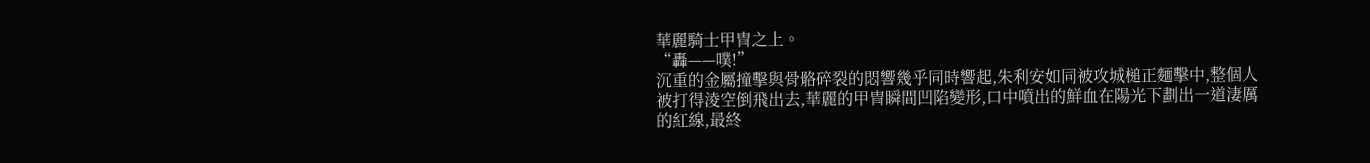華麗騎士甲冑之上。
“轟——噗!”
沉重的金屬撞擊與骨骼碎裂的悶響幾乎同時響起,朱利安如同被攻城槌正麵擊中,整個人被打得淩空倒飛出去,華麗的甲冑瞬間凹陷變形,口中噴出的鮮血在陽光下劃出一道淒厲的紅線,最終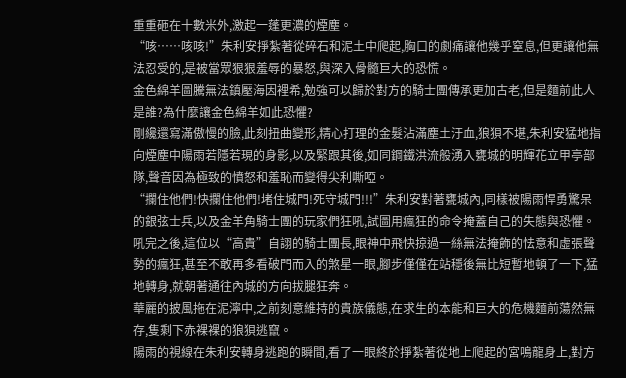重重砸在十數米外,激起一蓬更濃的煙塵。
“咳……咳咳!”朱利安掙紮著從碎石和泥土中爬起,胸口的劇痛讓他幾乎窒息,但更讓他無法忍受的,是被當眾狠狠羞辱的暴怒,與深入骨髓巨大的恐慌。
金色綿羊圖騰無法鎮壓海因裡希,勉強可以歸於對方的騎士團傳承更加古老,但是麵前此人是誰?為什麼讓金色綿羊如此恐懼?
剛纔還寫滿傲慢的臉,此刻扭曲變形,精心打理的金髮沾滿塵土汙血,狼狽不堪,朱利安猛地指向煙塵中陽雨若隱若現的身影,以及緊跟其後,如同鋼鐵洪流般湧入甕城的明輝花立甲亭部隊,聲音因為極致的憤怒和羞恥而變得尖利嘶啞。
“攔住他們!快攔住他們!堵住城門!死守城門!!!”朱利安對著甕城內,同樣被陽雨悍勇驚呆的銀弦士兵,以及金羊角騎士團的玩家們狂吼,試圖用瘋狂的命令掩蓋自己的失態與恐懼。
吼完之後,這位以“高貴”自詡的騎士團長,眼神中飛快掠過一絲無法掩飾的怯意和虛張聲勢的瘋狂,甚至不敢再多看破門而入的煞星一眼,腳步僅僅在站穩後無比短暫地頓了一下,猛地轉身,就朝著通往內城的方向拔腿狂奔。
華麗的披風拖在泥濘中,之前刻意維持的貴族儀態,在求生的本能和巨大的危機麵前蕩然無存,隻剩下赤裸裸的狼狽逃竄。
陽雨的視線在朱利安轉身逃跑的瞬間,看了一眼終於掙紮著從地上爬起的宮鳴龍身上,對方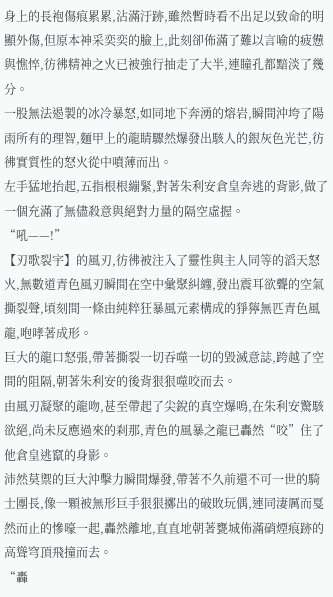身上的長袍傷痕累累,沾滿汙跡,雖然暫時看不出足以致命的明顯外傷,但原本神采奕奕的臉上,此刻卻佈滿了難以言喻的疲憊與憔悴,彷彿精神之火已被強行抽走了大半,連瞳孔都黯淡了幾分。
一股無法遏製的冰冷暴怒,如同地下奔湧的熔岩,瞬間沖垮了陽雨所有的理智,麵甲上的龍睛驟然爆發出駭人的銀灰色光芒,彷彿實質性的怒火從中噴薄而出。
左手猛地抬起,五指根根繃緊,對著朱利安倉皇奔逃的背影,做了一個充滿了無儘殺意與絕對力量的隔空虛握。
“吼——!”
【刃歌裂宇】的風刃,彷彿被注入了靈性與主人同等的滔天怒火,無數道青色風刃瞬間在空中彙聚糾纏,發出震耳欲聾的空氣撕裂聲,頃刻間一條由純粹狂暴風元素構成的猙獰無匹青色風龍,咆哮著成形。
巨大的龍口怒張,帶著撕裂一切吞噬一切的毀滅意誌,跨越了空間的阻隔,朝著朱利安的後背狠狠噬咬而去。
由風刃凝聚的龍吻,甚至帶起了尖銳的真空爆鳴,在朱利安驚駭欲絕,尚未反應過來的刹那,青色的風暴之龍已轟然“咬”住了他倉皇逃竄的身影。
沛然莫禦的巨大沖擊力瞬間爆發,帶著不久前還不可一世的騎士團長,像一顆被無形巨手狠狠擲出的破敗玩偶,連同淒厲而戛然而止的慘嚎一起,轟然離地,直直地朝著甕城佈滿硝煙痕跡的高聳穹頂飛撞而去。
“轟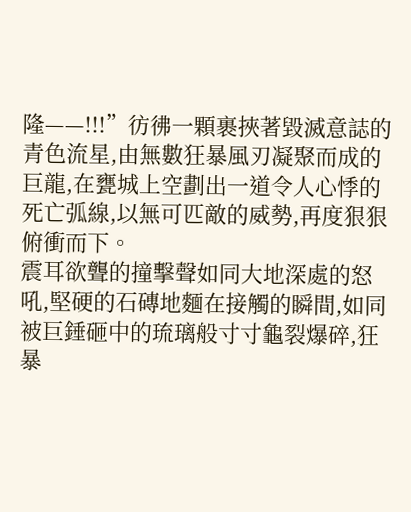隆——!!!”彷彿一顆裹挾著毀滅意誌的青色流星,由無數狂暴風刃凝聚而成的巨龍,在甕城上空劃出一道令人心悸的死亡弧線,以無可匹敵的威勢,再度狠狠俯衝而下。
震耳欲聾的撞擊聲如同大地深處的怒吼,堅硬的石磚地麵在接觸的瞬間,如同被巨錘砸中的琉璃般寸寸龜裂爆碎,狂暴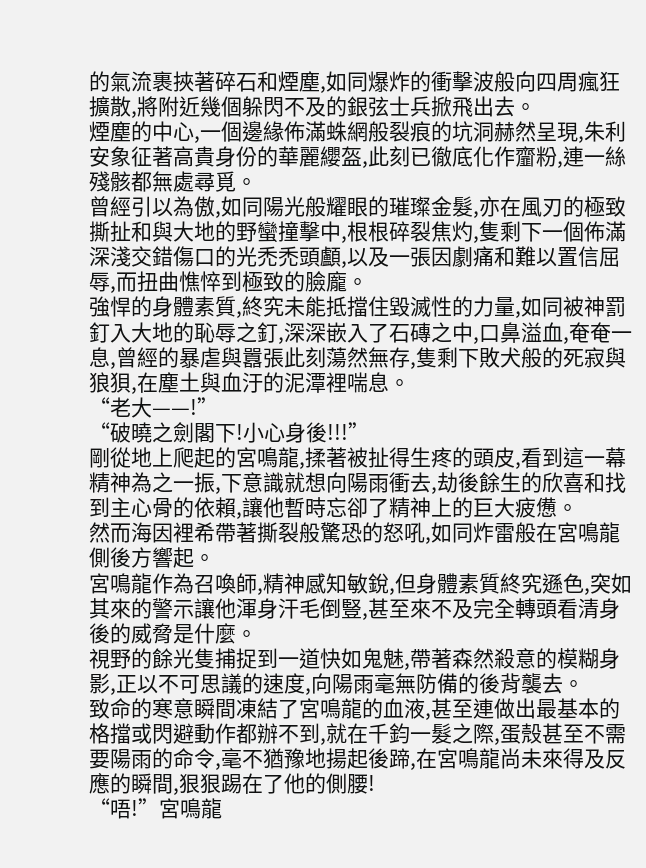的氣流裹挾著碎石和煙塵,如同爆炸的衝擊波般向四周瘋狂擴散,將附近幾個躲閃不及的銀弦士兵掀飛出去。
煙塵的中心,一個邊緣佈滿蛛網般裂痕的坑洞赫然呈現,朱利安象征著高貴身份的華麗纓盔,此刻已徹底化作齏粉,連一絲殘骸都無處尋覓。
曾經引以為傲,如同陽光般耀眼的璀璨金髮,亦在風刃的極致撕扯和與大地的野蠻撞擊中,根根碎裂焦灼,隻剩下一個佈滿深淺交錯傷口的光禿禿頭顱,以及一張因劇痛和難以置信屈辱,而扭曲憔悴到極致的臉龐。
強悍的身體素質,終究未能抵擋住毀滅性的力量,如同被神罰釘入大地的恥辱之釘,深深嵌入了石磚之中,口鼻溢血,奄奄一息,曾經的暴虐與囂張此刻蕩然無存,隻剩下敗犬般的死寂與狼狽,在塵土與血汙的泥潭裡喘息。
“老大——!”
“破曉之劍閣下!小心身後!!!”
剛從地上爬起的宮鳴龍,揉著被扯得生疼的頭皮,看到這一幕精神為之一振,下意識就想向陽雨衝去,劫後餘生的欣喜和找到主心骨的依賴,讓他暫時忘卻了精神上的巨大疲憊。
然而海因裡希帶著撕裂般驚恐的怒吼,如同炸雷般在宮鳴龍側後方響起。
宮鳴龍作為召喚師,精神感知敏銳,但身體素質終究遜色,突如其來的警示讓他渾身汗毛倒豎,甚至來不及完全轉頭看清身後的威脅是什麼。
視野的餘光隻捕捉到一道快如鬼魅,帶著森然殺意的模糊身影,正以不可思議的速度,向陽雨毫無防備的後背襲去。
致命的寒意瞬間凍結了宮鳴龍的血液,甚至連做出最基本的格擋或閃避動作都辦不到,就在千鈞一髮之際,蛋殼甚至不需要陽雨的命令,毫不猶豫地揚起後蹄,在宮鳴龍尚未來得及反應的瞬間,狠狠踢在了他的側腰!
“唔!”宮鳴龍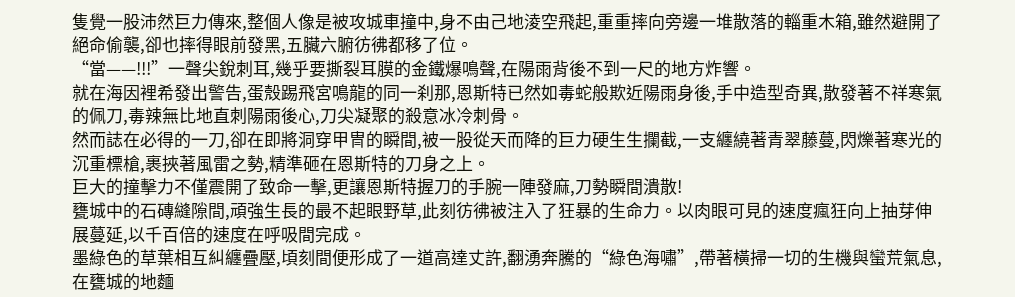隻覺一股沛然巨力傳來,整個人像是被攻城車撞中,身不由己地淩空飛起,重重摔向旁邊一堆散落的輜重木箱,雖然避開了絕命偷襲,卻也摔得眼前發黑,五臟六腑彷彿都移了位。
“當——!!!”一聲尖銳刺耳,幾乎要撕裂耳膜的金鐵爆鳴聲,在陽雨背後不到一尺的地方炸響。
就在海因裡希發出警告,蛋殼踢飛宮鳴龍的同一刹那,恩斯特已然如毒蛇般欺近陽雨身後,手中造型奇異,散發著不祥寒氣的佩刀,毒辣無比地直刺陽雨後心,刀尖凝聚的殺意冰冷刺骨。
然而誌在必得的一刀,卻在即將洞穿甲冑的瞬間,被一股從天而降的巨力硬生生攔截,一支纏繞著青翠藤蔓,閃爍著寒光的沉重標槍,裹挾著風雷之勢,精準砸在恩斯特的刀身之上。
巨大的撞擊力不僅震開了致命一擊,更讓恩斯特握刀的手腕一陣發麻,刀勢瞬間潰散!
甕城中的石磚縫隙間,頑強生長的最不起眼野草,此刻彷彿被注入了狂暴的生命力。以肉眼可見的速度瘋狂向上抽芽伸展蔓延,以千百倍的速度在呼吸間完成。
墨綠色的草葉相互糾纏疊壓,頃刻間便形成了一道高達丈許,翻湧奔騰的“綠色海嘯”,帶著橫掃一切的生機與蠻荒氣息,在甕城的地麵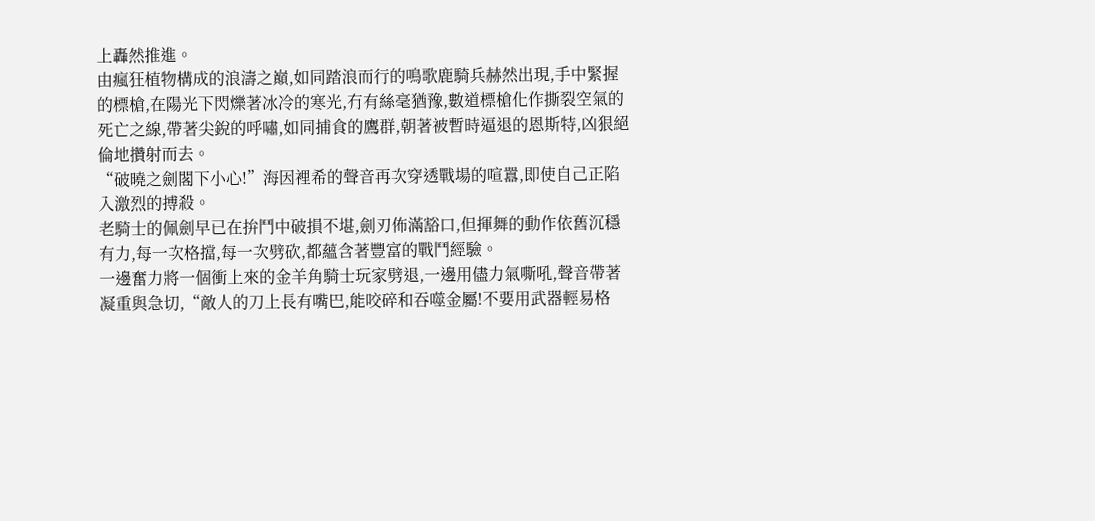上轟然推進。
由瘋狂植物構成的浪濤之巔,如同踏浪而行的鳴歌鹿騎兵赫然出現,手中緊握的標槍,在陽光下閃爍著冰冷的寒光,冇有絲毫猶豫,數道標槍化作撕裂空氣的死亡之線,帶著尖銳的呼嘯,如同捕食的鷹群,朝著被暫時逼退的恩斯特,凶狠絕倫地攢射而去。
“破曉之劍閣下小心!”海因裡希的聲音再次穿透戰場的喧囂,即使自己正陷入激烈的搏殺。
老騎士的佩劍早已在拚鬥中破損不堪,劍刃佈滿豁口,但揮舞的動作依舊沉穩有力,每一次格擋,每一次劈砍,都蘊含著豐富的戰鬥經驗。
一邊奮力將一個衝上來的金羊角騎士玩家劈退,一邊用儘力氣嘶吼,聲音帶著凝重與急切,“敵人的刀上長有嘴巴,能咬碎和吞噬金屬!不要用武器輕易格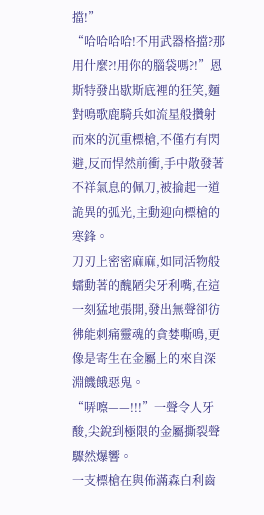擋!”
“哈哈哈哈!不用武器格擋?那用什麼?!用你的腦袋嗎?!”恩斯特發出歇斯底裡的狂笑,麵對鳴歌鹿騎兵如流星般攢射而來的沉重標槍,不僅冇有閃避,反而悍然前衝,手中散發著不祥氣息的佩刀,被掄起一道詭異的弧光,主動迎向標槍的寒鋒。
刀刃上密密麻麻,如同活物般蠕動著的醜陋尖牙利嘴,在這一刻猛地張開,發出無聲卻彷彿能刺痛靈魂的貪婪嘶鳴,更像是寄生在金屬上的來自深淵饑餓惡鬼。
“哢嚓——!!!”一聲令人牙酸,尖銳到極限的金屬撕裂聲驟然爆響。
一支標槍在與佈滿森白利齒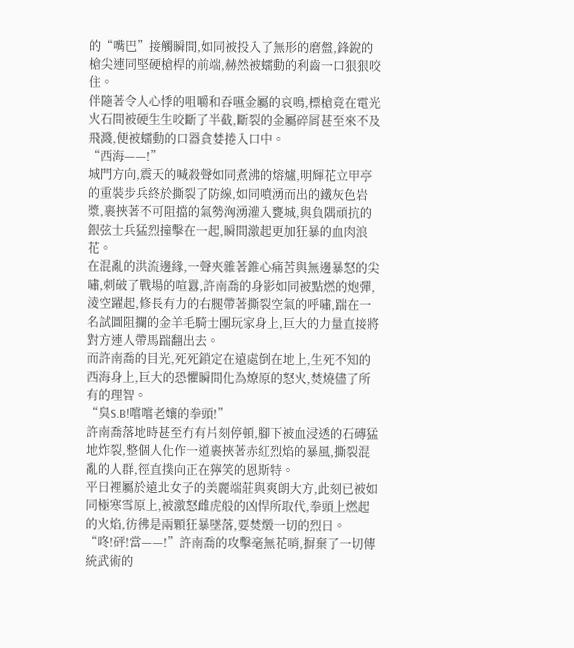的“嘴巴”接觸瞬間,如同被投入了無形的磨盤,鋒銳的槍尖連同堅硬槍桿的前端,赫然被蠕動的利齒一口狠狠咬住。
伴隨著令人心悸的咀嚼和吞嚥金屬的哀鳴,標槍竟在電光火石間被硬生生咬斷了半截,斷裂的金屬碎屑甚至來不及飛濺,便被蠕動的口器貪婪捲入口中。
“西海——!”
城門方向,震天的喊殺聲如同煮沸的熔爐,明輝花立甲亭的重裝步兵終於撕裂了防線,如同噴湧而出的鐵灰色岩漿,裹挾著不可阻擋的氣勢洶湧灌入甕城,與負隅頑抗的銀弦士兵猛烈撞擊在一起,瞬間激起更加狂暴的血肉浪花。
在混亂的洪流邊緣,一聲夾雜著錐心痛苦與無邊暴怒的尖嘯,刺破了戰場的喧囂,許南喬的身影如同被點燃的炮彈,淩空躍起,修長有力的右腿帶著撕裂空氣的呼嘯,踹在一名試圖阻攔的金羊毛騎士團玩家身上,巨大的力量直接將對方連人帶馬踹翻出去。
而許南喬的目光,死死鎖定在遠處倒在地上,生死不知的西海身上,巨大的恐懼瞬間化為燎原的怒火,焚燒儘了所有的理智。
“臭S.B!嚐嚐老孃的拳頭!”
許南喬落地時甚至冇有片刻停頓,腳下被血浸透的石磚猛地炸裂,整個人化作一道裹挾著赤紅烈焰的暴風,撕裂混亂的人群,徑直撲向正在獰笑的恩斯特。
平日裡屬於遠北女子的美麗端莊與爽朗大方,此刻已被如同極寒雪原上,被激怒雌虎般的凶悍所取代,拳頭上燃起的火焰,彷彿是兩顆狂暴墜落,要焚燬一切的烈日。
“咚!砰!當——!”許南喬的攻擊毫無花哨,摒棄了一切傳統武術的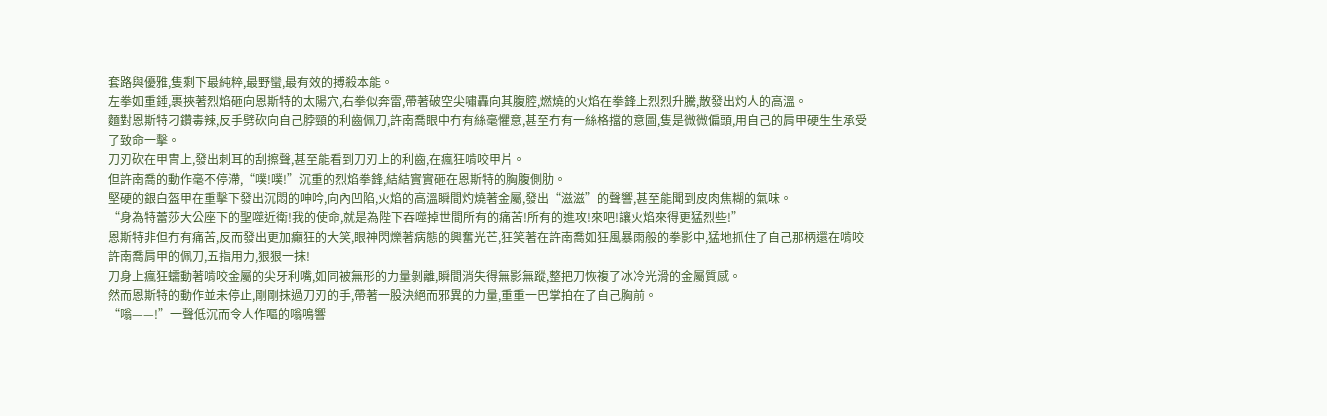套路與優雅,隻剩下最純粹,最野蠻,最有效的搏殺本能。
左拳如重錘,裹挾著烈焰砸向恩斯特的太陽穴,右拳似奔雷,帶著破空尖嘯轟向其腹腔,燃燒的火焰在拳鋒上烈烈升騰,散發出灼人的高溫。
麵對恩斯特刁鑽毒辣,反手劈砍向自己脖頸的利齒佩刀,許南喬眼中冇有絲毫懼意,甚至冇有一絲格擋的意圖,隻是微微偏頭,用自己的肩甲硬生生承受了致命一擊。
刀刃砍在甲冑上,發出刺耳的刮擦聲,甚至能看到刀刃上的利齒,在瘋狂啃咬甲片。
但許南喬的動作毫不停滯,“噗!噗!”沉重的烈焰拳鋒,結結實實砸在恩斯特的胸腹側肋。
堅硬的銀白盔甲在重擊下發出沉悶的呻吟,向內凹陷,火焰的高溫瞬間灼燒著金屬,發出“滋滋”的聲響,甚至能聞到皮肉焦糊的氣味。
“身為特蕾莎大公座下的聖噬近衛!我的使命,就是為陛下吞噬掉世間所有的痛苦!所有的進攻!來吧!讓火焰來得更猛烈些!”
恩斯特非但冇有痛苦,反而發出更加癲狂的大笑,眼神閃爍著病態的興奮光芒,狂笑著在許南喬如狂風暴雨般的拳影中,猛地抓住了自己那柄還在啃咬許南喬肩甲的佩刀,五指用力,狠狠一抹!
刀身上瘋狂蠕動著啃咬金屬的尖牙利嘴,如同被無形的力量剝離,瞬間消失得無影無蹤,整把刀恢複了冰冷光滑的金屬質感。
然而恩斯特的動作並未停止,剛剛抹過刀刃的手,帶著一股決絕而邪異的力量,重重一巴掌拍在了自己胸前。
“嗡——!”一聲低沉而令人作嘔的嗡鳴響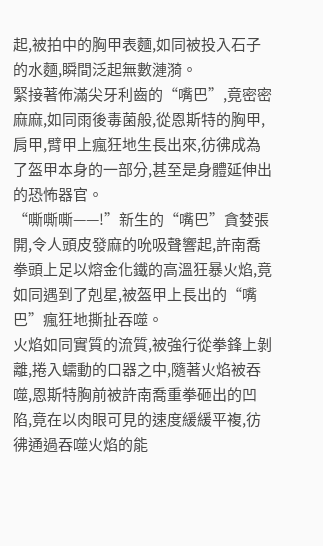起,被拍中的胸甲表麵,如同被投入石子的水麵,瞬間泛起無數漣漪。
緊接著佈滿尖牙利齒的“嘴巴”,竟密密麻麻,如同雨後毒菌般,從恩斯特的胸甲,肩甲,臂甲上瘋狂地生長出來,彷彿成為了盔甲本身的一部分,甚至是身體延伸出的恐怖器官。
“嘶嘶嘶——!”新生的“嘴巴”貪婪張開,令人頭皮發麻的吮吸聲響起,許南喬拳頭上足以熔金化鐵的高溫狂暴火焰,竟如同遇到了剋星,被盔甲上長出的“嘴巴”瘋狂地撕扯吞噬。
火焰如同實質的流質,被強行從拳鋒上剝離,捲入蠕動的口器之中,隨著火焰被吞噬,恩斯特胸前被許南喬重拳砸出的凹陷,竟在以肉眼可見的速度緩緩平複,彷彿通過吞噬火焰的能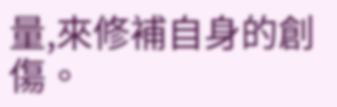量,來修補自身的創傷。